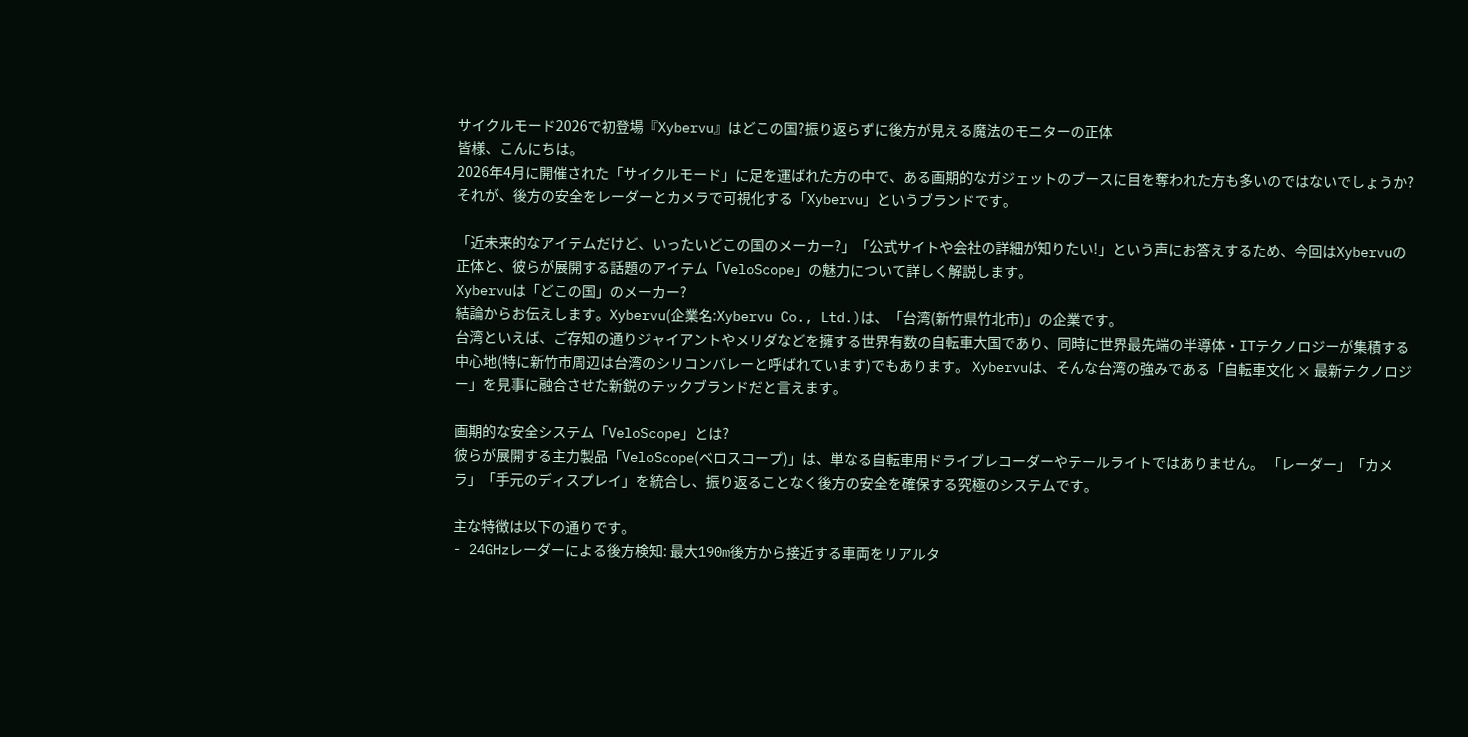サイクルモード2026で初登場『Xybervu』はどこの国?振り返らずに後方が見える魔法のモニターの正体
皆様、こんにちは。
2026年4月に開催された「サイクルモード」に足を運ばれた方の中で、ある画期的なガジェットのブースに目を奪われた方も多いのではないでしょうか? それが、後方の安全をレーダーとカメラで可視化する「Xybervu」というブランドです。

「近未来的なアイテムだけど、いったいどこの国のメーカー?」「公式サイトや会社の詳細が知りたい!」という声にお答えするため、今回はXybervuの正体と、彼らが展開する話題のアイテム「VeloScope」の魅力について詳しく解説します。
Xybervuは「どこの国」のメーカー?
結論からお伝えします。Xybervu(企業名:Xybervu Co., Ltd.)は、「台湾(新竹県竹北市)」の企業です。
台湾といえば、ご存知の通りジャイアントやメリダなどを擁する世界有数の自転車大国であり、同時に世界最先端の半導体・ITテクノロジーが集積する中心地(特に新竹市周辺は台湾のシリコンバレーと呼ばれています)でもあります。 Xybervuは、そんな台湾の強みである「自転車文化 × 最新テクノロジー」を見事に融合させた新鋭のテックブランドだと言えます。

画期的な安全システム「VeloScope」とは?
彼らが展開する主力製品「VeloScope(ベロスコープ)」は、単なる自転車用ドライブレコーダーやテールライトではありません。 「レーダー」「カメラ」「手元のディスプレイ」を統合し、振り返ることなく後方の安全を確保する究極のシステムです。

主な特徴は以下の通りです。
- 24GHzレーダーによる後方検知: 最大190m後方から接近する車両をリアルタ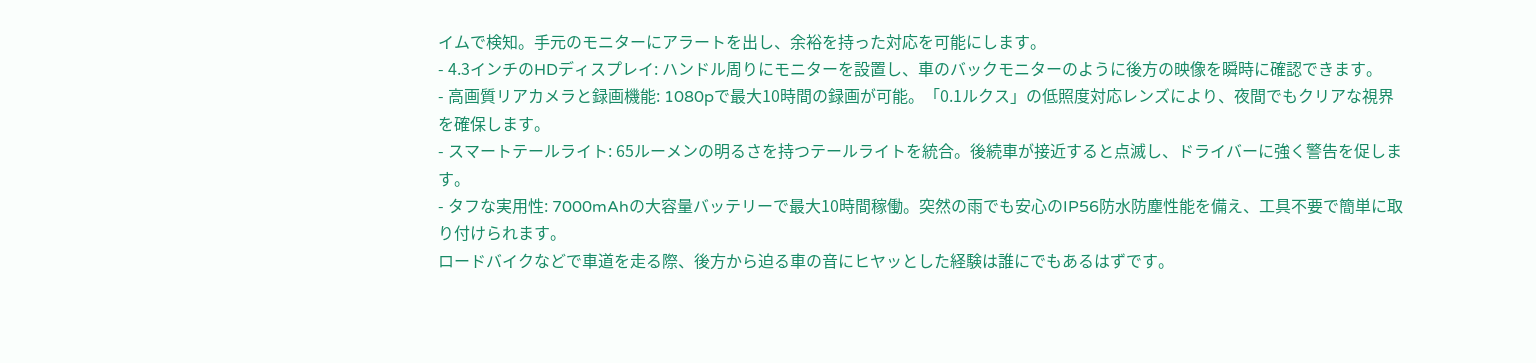イムで検知。手元のモニターにアラートを出し、余裕を持った対応を可能にします。
- 4.3インチのHDディスプレイ: ハンドル周りにモニターを設置し、車のバックモニターのように後方の映像を瞬時に確認できます。
- 高画質リアカメラと録画機能: 1080pで最大10時間の録画が可能。「0.1ルクス」の低照度対応レンズにより、夜間でもクリアな視界を確保します。
- スマートテールライト: 65ルーメンの明るさを持つテールライトを統合。後続車が接近すると点滅し、ドライバーに強く警告を促します。
- タフな実用性: 7000mAhの大容量バッテリーで最大10時間稼働。突然の雨でも安心のIP56防水防塵性能を備え、工具不要で簡単に取り付けられます。
ロードバイクなどで車道を走る際、後方から迫る車の音にヒヤッとした経験は誰にでもあるはずです。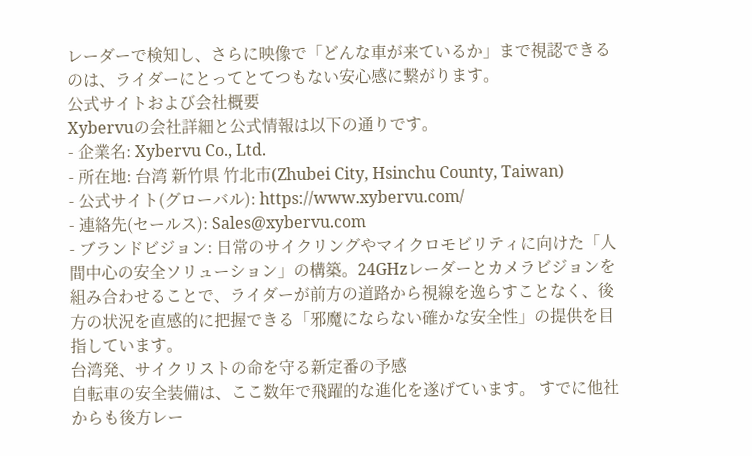レーダーで検知し、さらに映像で「どんな車が来ているか」まで視認できるのは、ライダーにとってとてつもない安心感に繋がります。
公式サイトおよび会社概要
Xybervuの会社詳細と公式情報は以下の通りです。
- 企業名: Xybervu Co., Ltd.
- 所在地: 台湾 新竹県 竹北市(Zhubei City, Hsinchu County, Taiwan)
- 公式サイト(グローバル): https://www.xybervu.com/
- 連絡先(セールス): Sales@xybervu.com
- ブランドビジョン: 日常のサイクリングやマイクロモビリティに向けた「人間中心の安全ソリューション」の構築。24GHzレーダーとカメラビジョンを組み合わせることで、ライダーが前方の道路から視線を逸らすことなく、後方の状況を直感的に把握できる「邪魔にならない確かな安全性」の提供を目指しています。
台湾発、サイクリストの命を守る新定番の予感
自転車の安全装備は、ここ数年で飛躍的な進化を遂げています。 すでに他社からも後方レー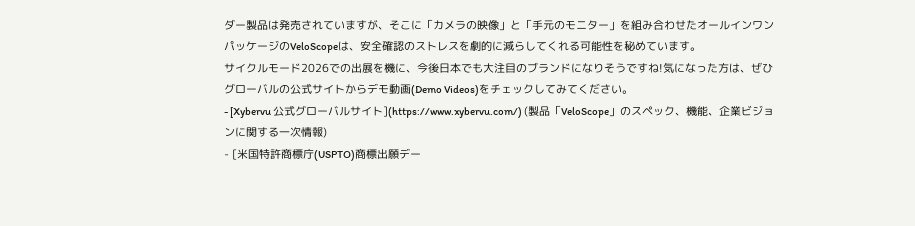ダー製品は発売されていますが、そこに「カメラの映像」と「手元のモニター」を組み合わせたオールインワンパッケージのVeloScopeは、安全確認のストレスを劇的に減らしてくれる可能性を秘めています。
サイクルモード2026での出展を機に、今後日本でも大注目のブランドになりそうですね!気になった方は、ぜひグローバルの公式サイトからデモ動画(Demo Videos)をチェックしてみてください。
- [Xybervu 公式グローバルサイト](https://www.xybervu.com/) (製品「VeloScope」のスペック、機能、企業ビジョンに関する一次情報)
- [米国特許商標庁(USPTO)商標出願デー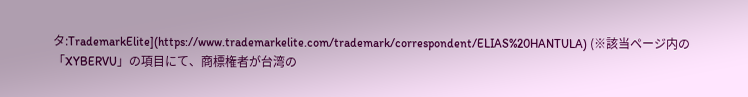タ:TrademarkElite](https://www.trademarkelite.com/trademark/correspondent/ELIAS%20HANTULA) (※該当ページ内の「XYBERVU」の項目にて、商標権者が台湾の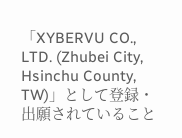「XYBERVU CO., LTD. (Zhubei City, Hsinchu County, TW)」として登録・出願されていること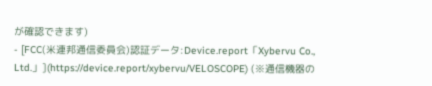が確認できます)
- [FCC(米連邦通信委員会)認証データ:Device.report「Xybervu Co., Ltd.」](https://device.report/xybervu/VELOSCOPE) (※通信機器の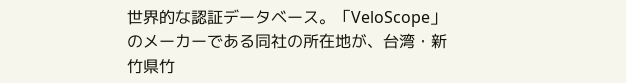世界的な認証データベース。「VeloScope」のメーカーである同社の所在地が、台湾・新竹県竹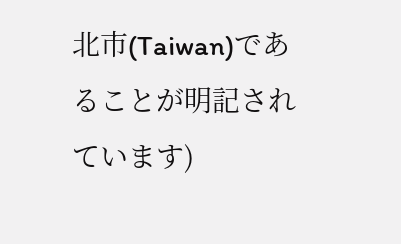北市(Taiwan)であることが明記されています)